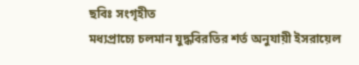ছবিঃ সংগৃহীত
মধ্যপ্রাচ্যে চলমান যুদ্ধবিরতির শর্ত অনুযায়ী ইসরায়েল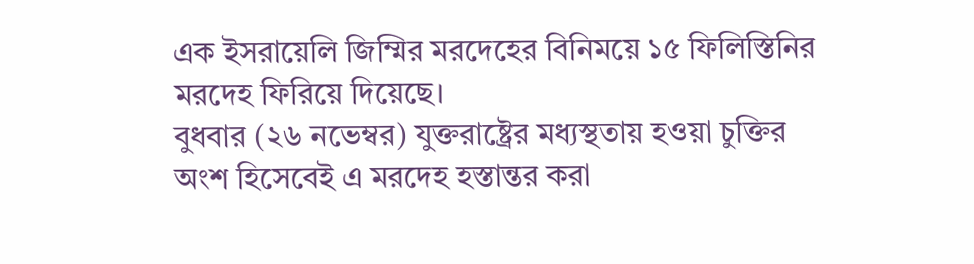এক ইসরায়েলি জিম্মির মরদেহের বিনিময়ে ১৫ ফিলিস্তিনির মরদেহ ফিরিয়ে দিয়েছে।
বুধবার (২৬ নভেম্বর) যুক্তরাষ্ট্রের মধ্যস্থতায় হওয়া চুক্তির অংশ হিসেবেই এ মরদেহ হস্তান্তর করা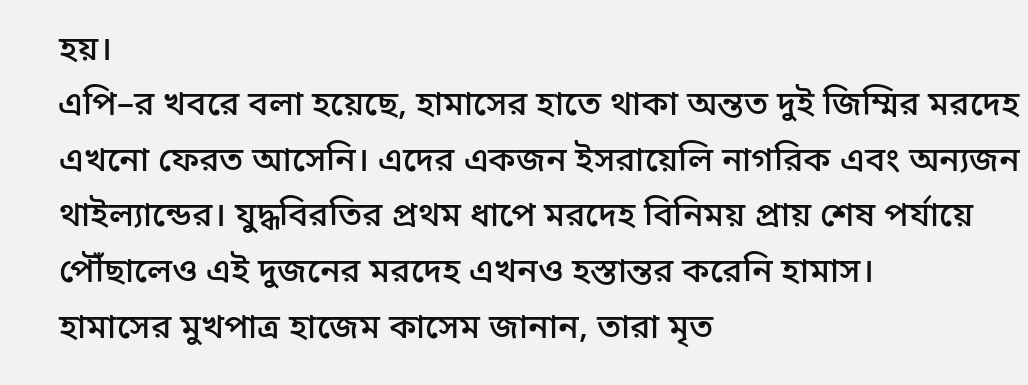হয়।
এপি–র খবরে বলা হয়েছে, হামাসের হাতে থাকা অন্তত দুই জিম্মির মরদেহ এখনো ফেরত আসেনি। এদের একজন ইসরায়েলি নাগরিক এবং অন্যজন থাইল্যান্ডের। যুদ্ধবিরতির প্রথম ধাপে মরদেহ বিনিময় প্রায় শেষ পর্যায়ে পৌঁছালেও এই দুজনের মরদেহ এখনও হস্তান্তর করেনি হামাস।
হামাসের মুখপাত্র হাজেম কাসেম জানান, তারা মৃত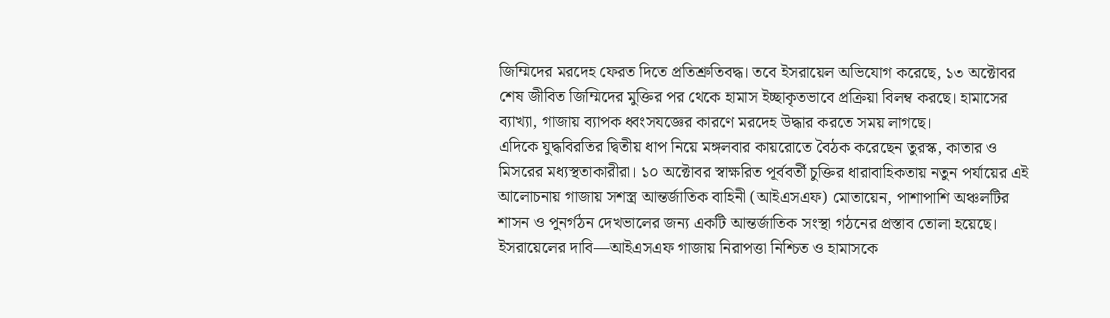জিম্মিদের মরদেহ ফেরত দিতে প্রতিশ্রুতিবদ্ধ। তবে ইসরায়েল অভিযোগ করেছে, ১৩ অক্টোবর শেষ জীবিত জিম্মিদের মুক্তির পর থেকে হামাস ইচ্ছাকৃতভাবে প্রক্রিয়া বিলম্ব করছে। হামাসের ব্যাখ্যা, গাজায় ব্যাপক ধ্বংসযজ্ঞের কারণে মরদেহ উদ্ধার করতে সময় লাগছে।
এদিকে যুদ্ধবিরতির দ্বিতীয় ধাপ নিয়ে মঙ্গলবার কায়রোতে বৈঠক করেছেন তুরস্ক, কাতার ও মিসরের মধ্যস্থতাকারীরা। ১০ অক্টোবর স্বাক্ষরিত পূর্ববর্তী চুক্তির ধারাবাহিকতায় নতুন পর্যায়ের এই আলোচনায় গাজায় সশস্ত্র আন্তর্জাতিক বাহিনী (আইএসএফ) মোতায়েন, পাশাপাশি অঞ্চলটির শাসন ও পুনর্গঠন দেখভালের জন্য একটি আন্তর্জাতিক সংস্থা গঠনের প্রস্তাব তোলা হয়েছে। ইসরায়েলের দাবি—আইএসএফ গাজায় নিরাপত্তা নিশ্চিত ও হামাসকে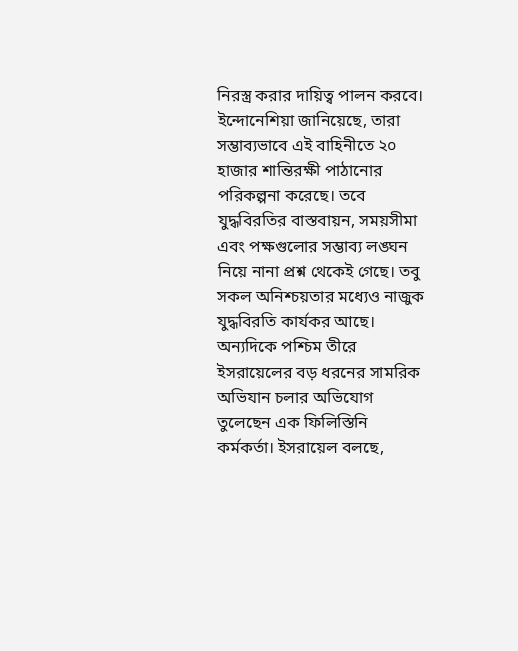নিরস্ত্র করার দায়িত্ব পালন করবে।
ইন্দোনেশিয়া জানিয়েছে, তারা সম্ভাব্যভাবে এই বাহিনীতে ২০ হাজার শান্তিরক্ষী পাঠানোর পরিকল্পনা করেছে। তবে যুদ্ধবিরতির বাস্তবায়ন, সময়সীমা এবং পক্ষগুলোর সম্ভাব্য লঙ্ঘন নিয়ে নানা প্রশ্ন থেকেই গেছে। তবু সকল অনিশ্চয়তার মধ্যেও নাজুক যুদ্ধবিরতি কার্যকর আছে।
অন্যদিকে পশ্চিম তীরে ইসরায়েলের বড় ধরনের সামরিক অভিযান চলার অভিযোগ তুলেছেন এক ফিলিস্তিনি কর্মকর্তা। ইসরায়েল বলছে,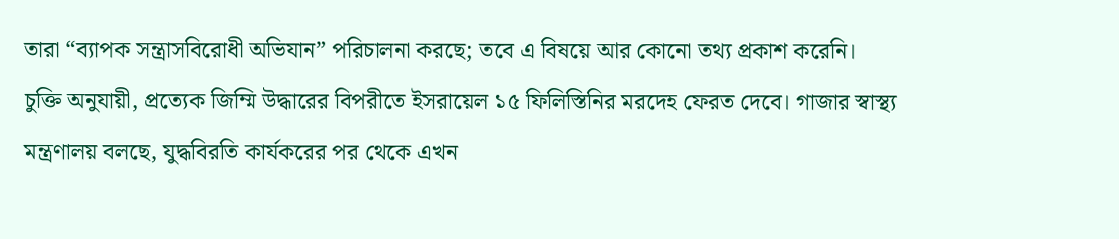তারা “ব্যাপক সন্ত্রাসবিরোধী অভিযান” পরিচালনা করছে; তবে এ বিষয়ে আর কোনো তথ্য প্রকাশ করেনি।
চুক্তি অনুযায়ী, প্রত্যেক জিম্মি উদ্ধারের বিপরীতে ইসরায়েল ১৫ ফিলিস্তিনির মরদেহ ফেরত দেবে। গাজার স্বাস্থ্য মন্ত্রণালয় বলছে, যুদ্ধবিরতি কার্যকরের পর থেকে এখন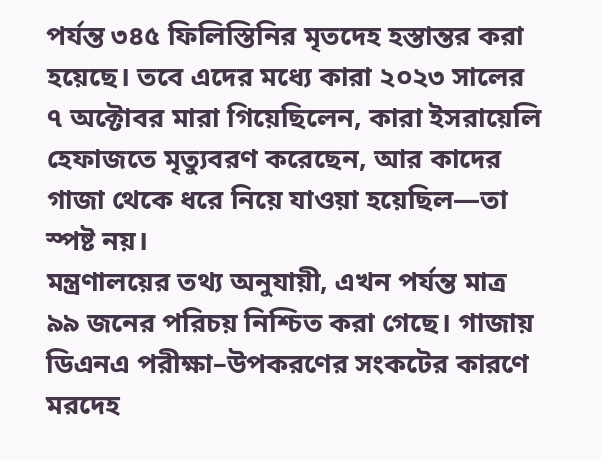পর্যন্ত ৩৪৫ ফিলিস্তিনির মৃতদেহ হস্তান্তর করা হয়েছে। তবে এদের মধ্যে কারা ২০২৩ সালের ৭ অক্টোবর মারা গিয়েছিলেন, কারা ইসরায়েলি হেফাজতে মৃত্যুবরণ করেছেন, আর কাদের গাজা থেকে ধরে নিয়ে যাওয়া হয়েছিল—তা স্পষ্ট নয়।
মন্ত্রণালয়ের তথ্য অনুযায়ী, এখন পর্যন্ত মাত্র ৯৯ জনের পরিচয় নিশ্চিত করা গেছে। গাজায় ডিএনএ পরীক্ষা–উপকরণের সংকটের কারণে মরদেহ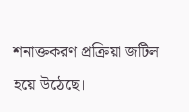শনাক্তকরণ প্রক্রিয়া জটিল হয়ে উঠেছে।